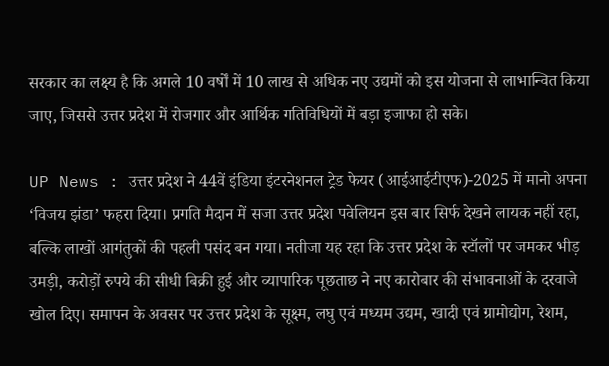सरकार का लक्ष्य है कि अगले 10 वर्षों में 10 लाख से अधिक नए उद्यमों को इस योजना से लाभान्वित किया जाए, जिससे उत्तर प्रदेश में रोजगार और आर्थिक गतिविधियों में बड़ा इजाफा हो सके।

UP News : उत्तर प्रदेश ने 44वें इंडिया इंटरनेशनल ट्रेड फेयर (आईआईटीएफ)-2025 में मानो अपना ‘विजय झंडा’ फहरा दिया। प्रगति मैदान में सजा उत्तर प्रदेश पवेलियन इस बार सिर्फ देखने लायक नहीं रहा, बल्कि लाखों आगंतुकों की पहली पसंद बन गया। नतीजा यह रहा कि उत्तर प्रदेश के स्टॉलों पर जमकर भीड़ उमड़ी, करोड़ों रुपये की सीधी बिक्री हुई और व्यापारिक पूछताछ ने नए कारोबार की संभावनाओं के दरवाजे खोल दिए। समापन के अवसर पर उत्तर प्रदेश के सूक्ष्म, लघु एवं मध्यम उद्यम, खादी एवं ग्रामोद्योग, रेशम,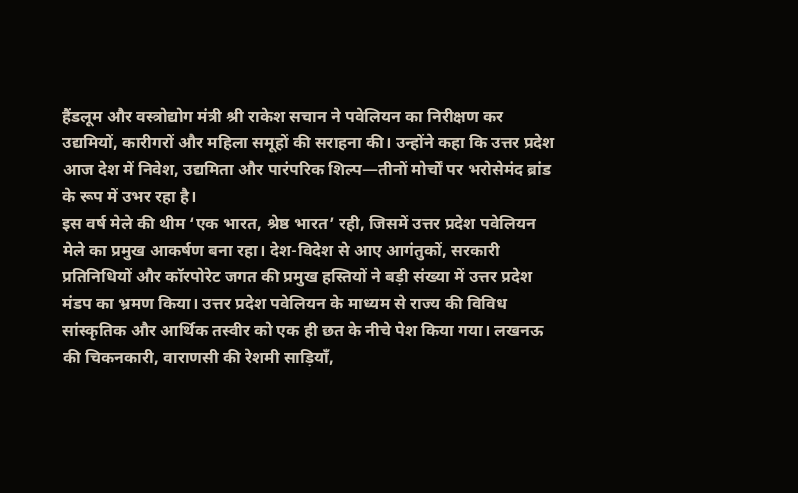हैंडलूम और वस्त्रोद्योग मंत्री श्री राकेश सचान ने पवेलियन का निरीक्षण कर उद्यमियों, कारीगरों और महिला समूहों की सराहना की। उन्होंने कहा कि उत्तर प्रदेश आज देश में निवेश, उद्यमिता और पारंपरिक शिल्प—तीनों मोर्चों पर भरोसेमंद ब्रांड के रूप में उभर रहा है।
इस वर्ष मेले की थीम ‘एक भारत, श्रेष्ठ भारत’ रही, जिसमें उत्तर प्रदेश पवेलियन मेले का प्रमुख आकर्षण बना रहा। देश-विदेश से आए आगंतुकों, सरकारी प्रतिनिधियों और कॉरपोरेट जगत की प्रमुख हस्तियों ने बड़ी संख्या में उत्तर प्रदेश मंडप का भ्रमण किया। उत्तर प्रदेश पवेलियन के माध्यम से राज्य की विविध सांस्कृतिक और आर्थिक तस्वीर को एक ही छत के नीचे पेश किया गया। लखनऊ की चिकनकारी, वाराणसी की रेशमी साड़ियाँ,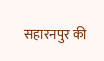सहारनपुर की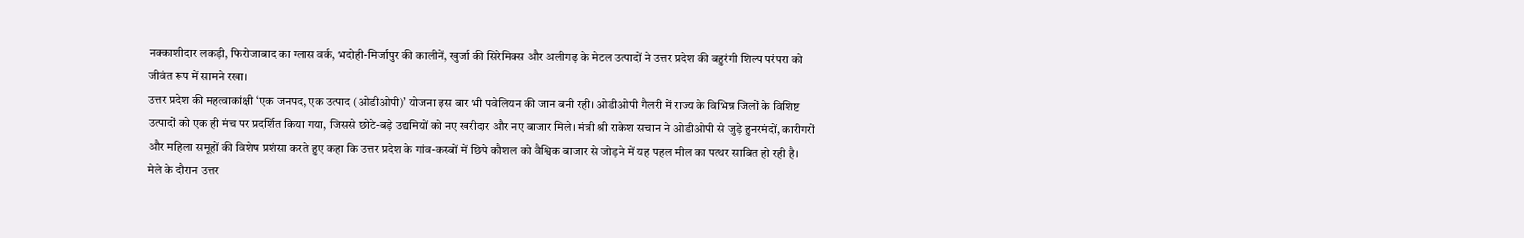नक्काशीदार लकड़ी, फिरोजाबाद का ग्लास वर्क, भदोही-मिर्जापुर की कालीनें, खुर्जा की सिरेमिक्स और अलीगढ़ के मेटल उत्पादों ने उत्तर प्रदेश की बहुरंगी शिल्प परंपरा को जीवंत रूप में सामने रखा।
उत्तर प्रदेश की महत्वाकांक्षी ‘एक जनपद, एक उत्पाद (ओडीओपी)’ योजना इस बार भी पवेलियन की जान बनी रही। ओडीओपी गैलरी में राज्य के विभिन्न जिलों के विशिष्ट उत्पादों को एक ही मंच पर प्रदर्शित किया गया, जिससे छोटे-बड़े उद्यमियों को नए खरीदार और नए बाजार मिले। मंत्री श्री राकेश सचान ने ओडीओपी से जुड़े हुनरमंदों, कारीगरों और महिला समूहों की विशेष प्रशंसा करते हुए कहा कि उत्तर प्रदेश के गांव-कस्बों में छिपे कौशल को वैश्विक बाजार से जोड़ने में यह पहल मील का पत्थर साबित हो रही है।
मेले के दौरान उत्तर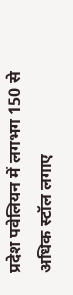प्रदेश पवेलियन में लगभग 150 से अधिक स्टॉल लगाए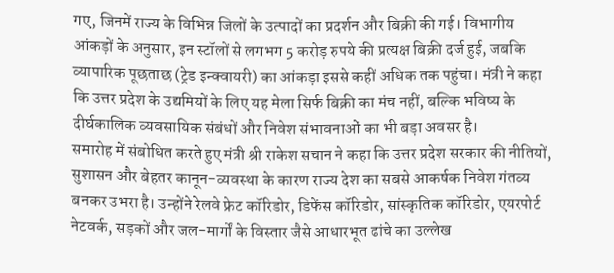गए, जिनमें राज्य के विभिन्न जिलों के उत्पादों का प्रदर्शन और बिक्री की गई। विभागीय आंकड़ों के अनुसार, इन स्टॉलों से लगभग 5 करोड़ रुपये की प्रत्यक्ष बिक्री दर्ज हुई, जबकि व्यापारिक पूछताछ (ट्रेड इन्क्वायरी) का आंकड़ा इससे कहीं अधिक तक पहुंचा। मंत्री ने कहा कि उत्तर प्रदेश के उद्यमियों के लिए यह मेला सिर्फ बिक्री का मंच नहीं, बल्कि भविष्य के दीर्घकालिक व्यवसायिक संबंधों और निवेश संभावनाओं का भी बड़ा अवसर है।
समारोह में संबोधित करते हुए मंत्री श्री राकेश सचान ने कहा कि उत्तर प्रदेश सरकार की नीतियों, सुशासन और बेहतर कानून-व्यवस्था के कारण राज्य देश का सबसे आकर्षक निवेश गंतव्य बनकर उभरा है। उन्होंने रेलवे फ्रेट कॉरिडोर, डिफेंस कॉरिडोर, सांस्कृतिक कॉरिडोर, एयरपोर्ट नेटवर्क, सड़कों और जल-मार्गों के विस्तार जैसे आधारभूत ढांचे का उल्लेख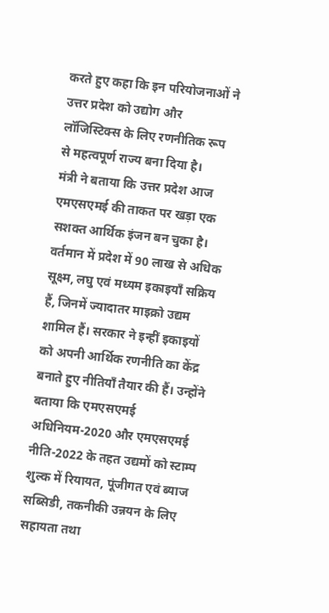करते हुए कहा कि इन परियोजनाओं ने उत्तर प्रदेश को उद्योग और लॉजिस्टिक्स के लिए रणनीतिक रूप से महत्वपूर्ण राज्य बना दिया है।
मंत्री ने बताया कि उत्तर प्रदेश आज एमएसएमई की ताकत पर खड़ा एक सशक्त आर्थिक इंजन बन चुका है। वर्तमान में प्रदेश में 90 लाख से अधिक सूक्ष्म, लघु एवं मध्यम इकाइयाँ सक्रिय हैं, जिनमें ज्यादातर माइक्रो उद्यम शामिल हैं। सरकार ने इन्हीं इकाइयों को अपनी आर्थिक रणनीति का केंद्र बनाते हुए नीतियाँ तैयार की हैं। उन्होंने बताया कि एमएसएमई अधिनियम-2020 और एमएसएमई नीति-2022 के तहत उद्यमों को स्टाम्प शुल्क में रियायत, पूंजीगत एवं ब्याज सब्सिडी, तकनीकी उन्नयन के लिए सहायता तथा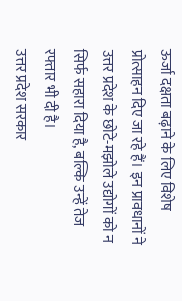ऊर्जा दक्षता बढ़ाने के लिए विशेष प्रोत्साहन दिए जा रहे हैं। इन प्रावधानों ने उत्तर प्रदेश के छोटे-मझोले उद्योगों को न सिर्फ सहारा दिया है, बल्कि उन्हें तेज रफ्तार भी दी है।
उत्तर प्रदेश सरकार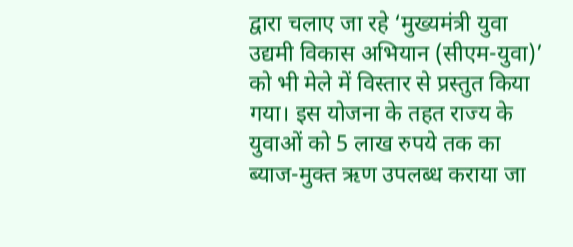द्वारा चलाए जा रहे ‘मुख्यमंत्री युवा उद्यमी विकास अभियान (सीएम-युवा)’ को भी मेले में विस्तार से प्रस्तुत किया गया। इस योजना के तहत राज्य के युवाओं को 5 लाख रुपये तक का ब्याज-मुक्त ऋण उपलब्ध कराया जा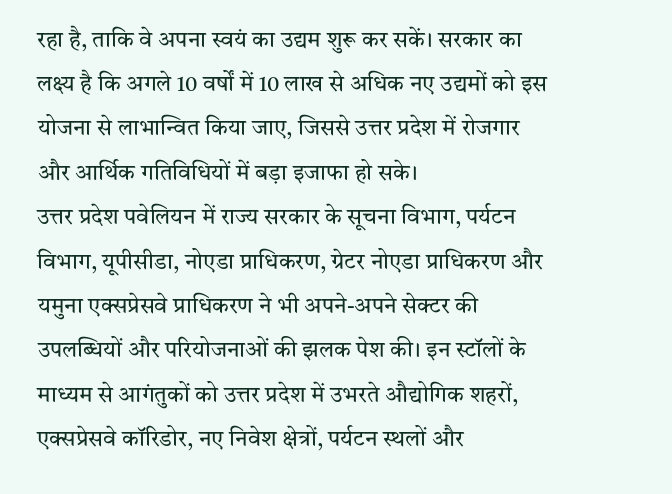रहा है, ताकि वे अपना स्वयं का उद्यम शुरू कर सकें। सरकार का लक्ष्य है कि अगले 10 वर्षों में 10 लाख से अधिक नए उद्यमों को इस योजना से लाभान्वित किया जाए, जिससे उत्तर प्रदेश में रोजगार और आर्थिक गतिविधियों में बड़ा इजाफा हो सके।
उत्तर प्रदेश पवेलियन में राज्य सरकार के सूचना विभाग, पर्यटन विभाग, यूपीसीडा, नोएडा प्राधिकरण, ग्रेटर नोएडा प्राधिकरण और यमुना एक्सप्रेसवे प्राधिकरण ने भी अपने-अपने सेक्टर की उपलब्धियों और परियोजनाओं की झलक पेश की। इन स्टॉलों के माध्यम से आगंतुकों को उत्तर प्रदेश में उभरते औद्योगिक शहरों, एक्सप्रेसवे कॉरिडोर, नए निवेश क्षेत्रों, पर्यटन स्थलों और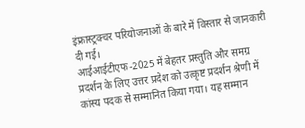इंफ्रास्ट्रक्चर परियोजनाओं के बारे में विस्तार से जानकारी दी गई।
आईआईटीएफ-2025 में बेहतर प्रस्तुति और समग्र प्रदर्शन के लिए उत्तर प्रदेश को उत्कृष्ट प्रदर्शन श्रेणी में कांस्य पदक से सम्मानित किया गया। यह सम्मान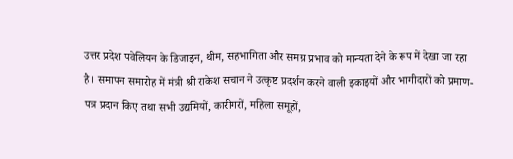उत्तर प्रदेश पवेलियन के डिजाइन, थीम, सहभागिता और समग्र प्रभाव को मान्यता देने के रूप में देखा जा रहा है। समापन समारोह में मंत्री श्री राकेश सचान ने उत्कृष्ट प्रदर्शन करने वाली इकाइयों और भागीदारों को प्रमाण-पत्र प्रदान किए तथा सभी उद्यमियों, कारीगरों, महिला समूहों,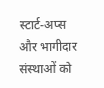स्टार्ट-अप्स और भागीदार संस्थाओं को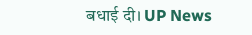बधाई दी। UP News